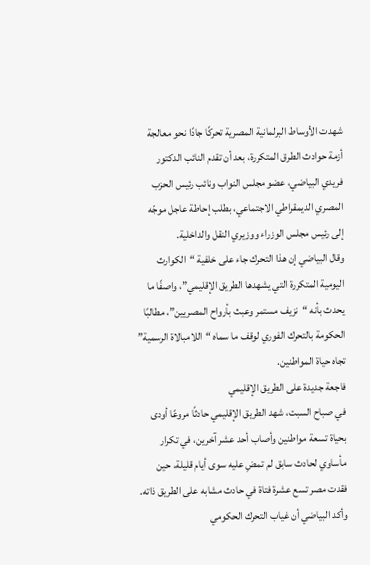شهدت الأوساط البرلمانية المصرية تحركًا جادًا نحو معالجة أزمة حوادث الطرق المتكررة، بعد أن تقدم النائب الدكتور فريدي البياضي، عضو مجلس النواب ونائب رئيس الحزب المصري الديمقراطي الاجتماعي، بطلب إحاطة عاجل موجّه إلى رئيس مجلس الوزراء ووزيري النقل والداخلية.
وقال البياضي إن هذا التحرك جاء على خلفية “الكوارث اليومية المتكررة التي يشهدها الطريق الإقليمي”، واصفًا ما يحدث بأنه “نزيف مستمر وعبث بأرواح المصريين”، مطالبًا الحكومة بالتحرك الفوري لوقف ما سماه “اللامبالاة الرسمية” تجاه حياة المواطنين.
فاجعة جديدة على الطريق الإقليمي
في صباح السبت، شهد الطريق الإقليمي حادثًا مروعًا أودى بحياة تسعة مواطنين وأصاب أحد عشر آخرين، في تكرار مأساوي لحادث سابق لم تمضِ عليه سوى أيام قليلة، حين فقدت مصر تسع عشرة فتاة في حادث مشابه على الطريق ذاته.
وأكد البياضي أن غياب التحرك الحكومي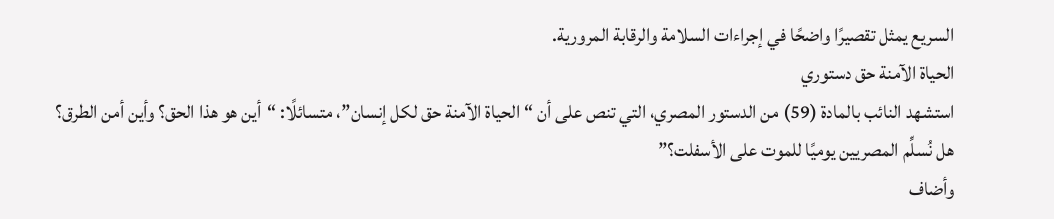السريع يمثل تقصيرًا واضحًا في إجراءات السلامة والرقابة المرورية.
الحياة الآمنة حق دستوري
استشهد النائب بالمادة (59) من الدستور المصري، التي تنص على أن “الحياة الآمنة حق لكل إنسان”، متسائلًا: “أين هو هذا الحق؟ وأين أمن الطرق؟ هل نُسلِّم المصريين يوميًا للموت على الأسفلت؟”
وأضاف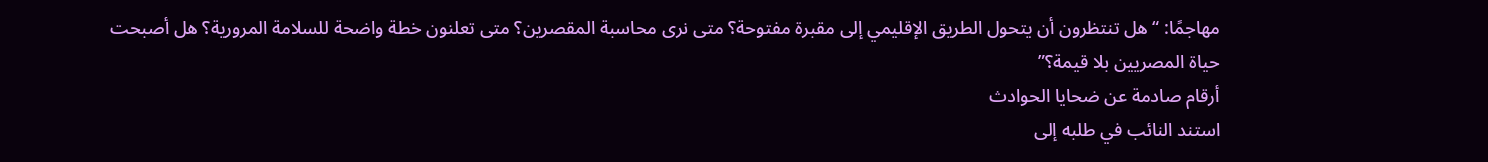مهاجمًا: “هل تنتظرون أن يتحول الطريق الإقليمي إلى مقبرة مفتوحة؟ متى نرى محاسبة المقصرين؟ متى تعلنون خطة واضحة للسلامة المرورية؟ هل أصبحت حياة المصريين بلا قيمة؟”
أرقام صادمة عن ضحايا الحوادث
استند النائب في طلبه إلى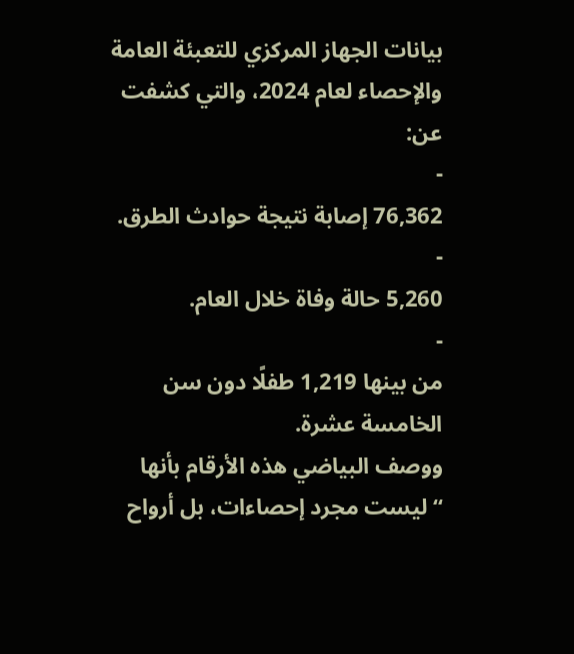بيانات الجهاز المركزي للتعبئة العامة والإحصاء لعام 2024، والتي كشفت عن:
-
76,362 إصابة نتيجة حوادث الطرق.
-
5,260 حالة وفاة خلال العام.
-
من بينها 1,219 طفلًا دون سن الخامسة عشرة.
ووصف البياضي هذه الأرقام بأنها “ليست مجرد إحصاءات، بل أرواح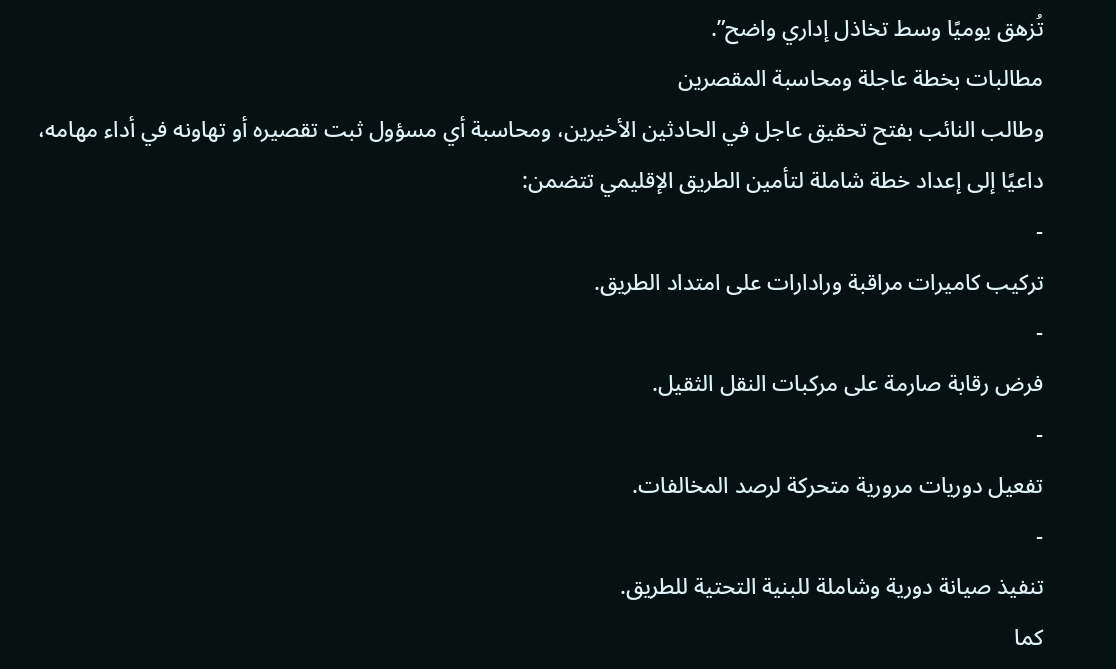تُزهق يوميًا وسط تخاذل إداري واضح”.
مطالبات بخطة عاجلة ومحاسبة المقصرين
وطالب النائب بفتح تحقيق عاجل في الحادثين الأخيرين، ومحاسبة أي مسؤول ثبت تقصيره أو تهاونه في أداء مهامه، داعيًا إلى إعداد خطة شاملة لتأمين الطريق الإقليمي تتضمن:
-
تركيب كاميرات مراقبة ورادارات على امتداد الطريق.
-
فرض رقابة صارمة على مركبات النقل الثقيل.
-
تفعيل دوريات مرورية متحركة لرصد المخالفات.
-
تنفيذ صيانة دورية وشاملة للبنية التحتية للطريق.
كما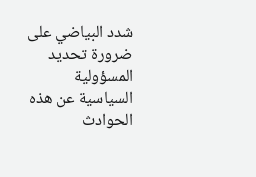شدد البياضي على ضرورة تحديد المسؤولية السياسية عن هذه الحوادث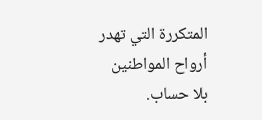المتكررة التي تهدر أرواح المواطنين بلا حساب.